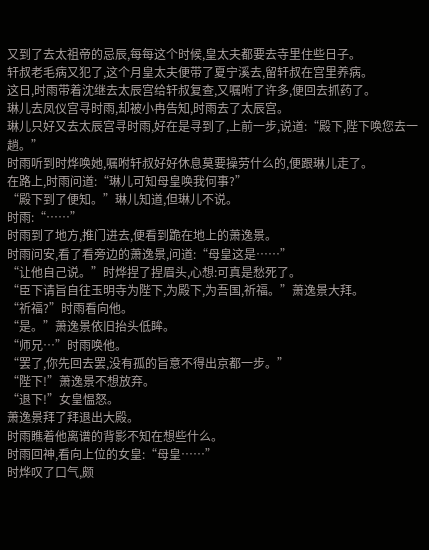又到了去太祖帝的忌辰,每每这个时候,皇太夫都要去寺里住些日子。
轩叔老毛病又犯了,这个月皇太夫便带了夏宁溪去,留轩叔在宫里养病。
这日,时雨带着沈继去太辰宫给轩叔复查,又嘱咐了许多,便回去抓药了。
琳儿去凤仪宫寻时雨,却被小冉告知,时雨去了太辰宫。
琳儿只好又去太辰宫寻时雨,好在是寻到了,上前一步,说道:“殿下,陛下唤您去一趟。”
时雨听到时烨唤她,嘱咐轩叔好好休息莫要操劳什么的,便跟琳儿走了。
在路上,时雨问道:“琳儿可知母皇唤我何事?”
“殿下到了便知。”琳儿知道,但琳儿不说。
时雨:“……”
时雨到了地方,推门进去,便看到跪在地上的萧逸景。
时雨问安,看了看旁边的萧逸景,问道:“母皇这是……”
“让他自己说。”时烨捏了捏眉头,心想:可真是愁死了。
“臣下请旨自往玉明寺为陛下,为殿下,为吾国,祈福。”萧逸景大拜。
“祈福?”时雨看向他。
“是。”萧逸景依旧抬头低眸。
“师兄…”时雨唤他。
“罢了,你先回去罢,没有孤的旨意不得出京都一步。”
“陛下!”萧逸景不想放弃。
“退下!”女皇愠怒。
萧逸景拜了拜退出大殿。
时雨瞧着他离谱的背影不知在想些什么。
时雨回神,看向上位的女皇:“母皇……”
时烨叹了口气,颇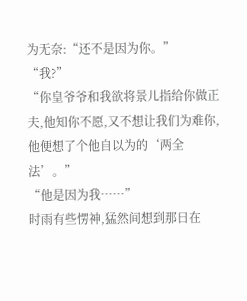为无奈:“还不是因为你。”
“我?”
“你皇爷爷和我欲将景儿指给你做正夫,他知你不愿,又不想让我们为难你,他便想了个他自以为的‘两全法’。”
“他是因为我……”
时雨有些愣神,猛然间想到那日在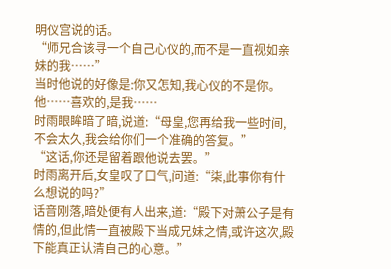明仪宫说的话。
“师兄合该寻一个自己心仪的,而不是一直视如亲妹的我……”
当时他说的好像是:你又怎知,我心仪的不是你。
他……喜欢的,是我……
时雨眼眸暗了暗,说道:“母皇,您再给我一些时间,不会太久,我会给你们一个准确的答复。”
“这话,你还是留着跟他说去罢。”
时雨离开后,女皇叹了口气,问道:“柒,此事你有什么想说的吗?”
话音刚落,暗处便有人出来,道:“殿下对萧公子是有情的,但此情一直被殿下当成兄妹之情,或许这次,殿下能真正认清自己的心意。”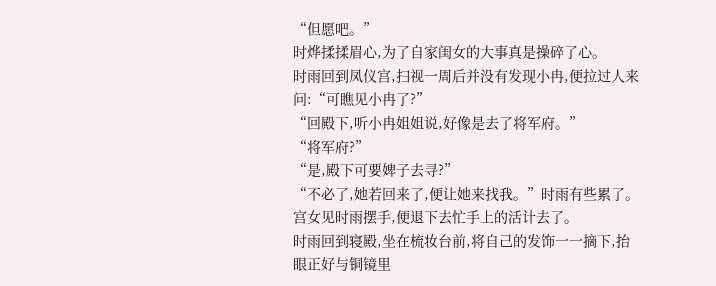“但愿吧。”
时烨揉揉眉心,为了自家闺女的大事真是操碎了心。
时雨回到凤仪宫,扫视一周后并没有发现小冉,便拉过人来问:“可瞧见小冉了?”
“回殿下,听小冉姐姐说,好像是去了将军府。”
“将军府?”
“是,殿下可要婢子去寻?”
“不必了,她若回来了,便让她来找我。”时雨有些累了。
宫女见时雨摆手,便退下去忙手上的活计去了。
时雨回到寝殿,坐在梳妆台前,将自己的发饰一一摘下,抬眼正好与铜镜里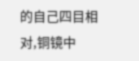的自己四目相对,铜镜中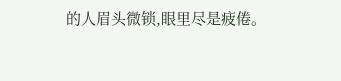的人眉头微锁,眼里尽是疲倦。